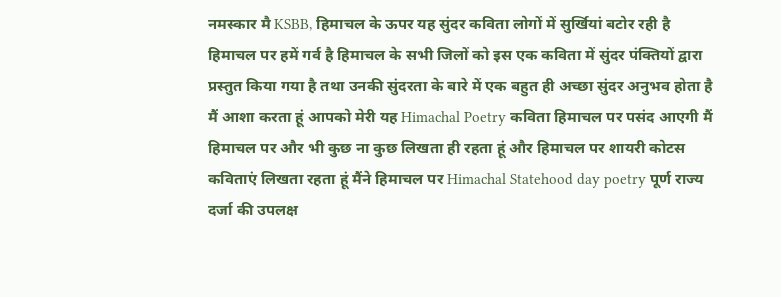नमस्कार मै KSBB, हिमाचल के ऊपर यह सुंदर कविता लोगों में सुर्खियां बटोर रही है हिमाचल पर हमें गर्व है हिमाचल के सभी जिलों को इस एक कविता में सुंदर पंक्तियों द्वारा प्रस्तुत किया गया है तथा उनकी सुंदरता के बारे में एक बहुत ही अच्छा सुंदर अनुभव होता है मैं आशा करता हूं आपको मेरी यह Himachal Poetry कविता हिमाचल पर पसंद आएगी मैं हिमाचल पर और भी कुछ ना कुछ लिखता ही रहता हूं और हिमाचल पर शायरी कोटस कविताएं लिखता रहता हूं मैंने हिमाचल पर Himachal Statehood day poetry पूर्ण राज्य दर्जा की उपलक्ष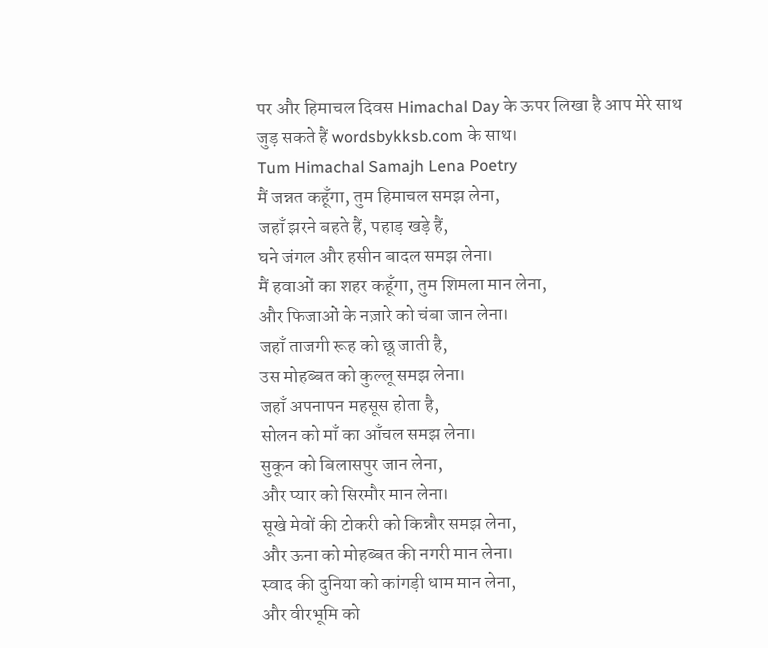पर और हिमाचल दिवस Himachal Day के ऊपर लिखा है आप मेरे साथ जुड़ सकते हैं wordsbykksb.com के साथ।
Tum Himachal Samajh Lena Poetry
मैं जन्नत कहूँगा, तुम हिमाचल समझ लेना,
जहाँ झरने बहते हैं, पहाड़ खड़े हैं,
घने जंगल और हसीन बादल समझ लेना।
मैं हवाओं का शहर कहूँगा, तुम शिमला मान लेना,
और फिजाओं के नज़ारे को चंबा जान लेना।
जहाँ ताजगी रूह को छू जाती है,
उस मोहब्बत को कुल्लू समझ लेना।
जहाँ अपनापन महसूस होता है,
सोलन को माँ का आँचल समझ लेना।
सुकून को बिलासपुर जान लेना,
और प्यार को सिरमौर मान लेना।
सूखे मेवों की टोकरी को किन्नौर समझ लेना,
और ऊना को मोहब्बत की नगरी मान लेना।
स्वाद की दुनिया को कांगड़ी धाम मान लेना,
और वीरभूमि को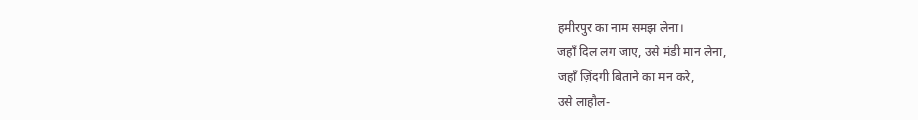हमीरपुर का नाम समझ लेना।
जहाँ दिल लग जाए, उसे मंडी मान लेना,
जहाँ ज़िंदगी बिताने का मन करे,
उसे लाहौल-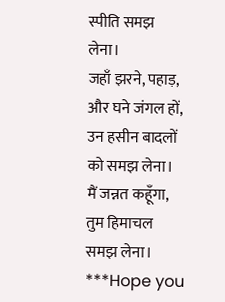स्पीति समझ लेना।
जहाँ झरने, पहाड़, और घने जंगल हों,
उन हसीन बादलों को समझ लेना।
मैं जन्नत कहूँगा, तुम हिमाचल समझ लेना।
***Hope you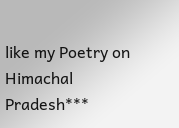like my Poetry on Himachal Pradesh***